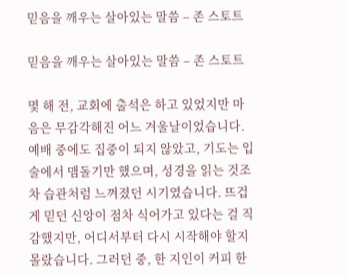믿음을 깨우는 살아있는 말씀 – 존 스토트

믿음을 깨우는 살아있는 말씀 – 존 스토트

몇 해 전, 교회에 출석은 하고 있었지만 마음은 무감각해진 어느 겨울날이었습니다. 예배 중에도 집중이 되지 않았고, 기도는 입술에서 맴돌기만 했으며, 성경을 읽는 것조차 습관처럼 느껴졌던 시기였습니다. 뜨겁게 믿던 신앙이 점차 식어가고 있다는 걸 직감했지만, 어디서부터 다시 시작해야 할지 몰랐습니다. 그러던 중, 한 지인이 커피 한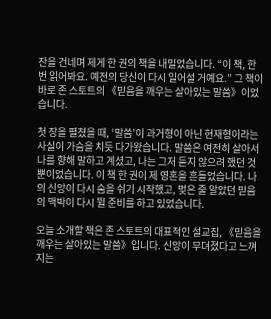잔을 건네며 제게 한 권의 책을 내밀었습니다. “이 책, 한 번 읽어봐요. 예전의 당신이 다시 일어설 거예요.” 그 책이 바로 존 스토트의 《믿음을 깨우는 살아있는 말씀》이었습니다.

첫 장을 펼쳤을 때, ‘말씀’이 과거형이 아닌 현재형이라는 사실이 가슴을 치듯 다가왔습니다. 말씀은 여전히 살아서 나를 향해 말하고 계셨고, 나는 그저 듣지 않으려 했던 것뿐이었습니다. 이 책 한 권이 제 영혼을 흔들었습니다. 나의 신앙이 다시 숨을 쉬기 시작했고, 멎은 줄 알았던 믿음의 맥박이 다시 뛸 준비를 하고 있었습니다.

오늘 소개할 책은 존 스토트의 대표적인 설교집, 《믿음을 깨우는 살아있는 말씀》입니다. 신앙이 무뎌졌다고 느껴지는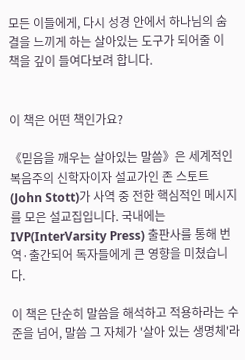모든 이들에게, 다시 성경 안에서 하나님의 숨결을 느끼게 하는 살아있는 도구가 되어줄 이 책을 깊이 들여다보려 합니다.


이 책은 어떤 책인가요?

《믿음을 깨우는 살아있는 말씀》은 세계적인 복음주의 신학자이자 설교가인 존 스토트(John Stott)가 사역 중 전한 핵심적인 메시지를 모은 설교집입니다. 국내에는 IVP(InterVarsity Press) 출판사를 통해 번역·출간되어 독자들에게 큰 영향을 미쳤습니다.

이 책은 단순히 말씀을 해석하고 적용하라는 수준을 넘어, 말씀 그 자체가 '살아 있는 생명체'라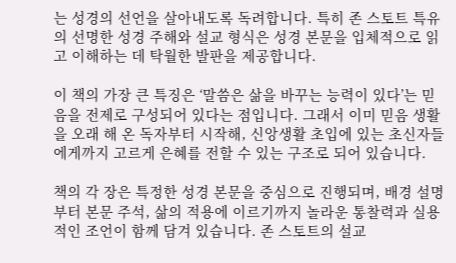는 성경의 선언을 살아내도록 독려합니다. 특히 존 스토트 특유의 선명한 성경 주해와 설교 형식은 성경 본문을 입체적으로 읽고 이해하는 데 탁월한 발판을 제공합니다.

이 책의 가장 큰 특징은 ‘말씀은 삶을 바꾸는 능력이 있다’는 믿음을 전제로 구성되어 있다는 점입니다. 그래서 이미 믿음 생활을 오래 해 온 독자부터 시작해, 신앙생활 초입에 있는 초신자들에게까지 고르게 은혜를 전할 수 있는 구조로 되어 있습니다.

책의 각 장은 특정한 성경 본문을 중심으로 진행되며, 배경 설명부터 본문 주석, 삶의 적용에 이르기까지 놀라운 통찰력과 실용적인 조언이 함께 담겨 있습니다. 존 스토트의 설교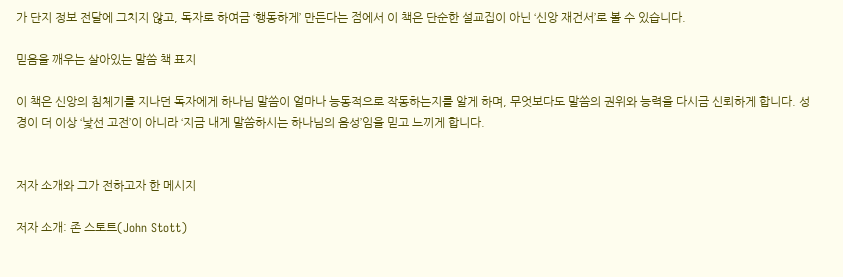가 단지 정보 전달에 그치지 않고, 독자로 하여금 ‘행동하게’ 만든다는 점에서 이 책은 단순한 설교집이 아닌 ‘신앙 재건서’로 볼 수 있습니다.

믿음을 깨우는 살아있는 말씀 책 표지

이 책은 신앙의 침체기를 지나던 독자에게 하나님 말씀이 얼마나 능동적으로 작동하는지를 알게 하며, 무엇보다도 말씀의 권위와 능력을 다시금 신뢰하게 합니다. 성경이 더 이상 ‘낯선 고전’이 아니라 ‘지금 내게 말씀하시는 하나님의 음성’임을 믿고 느끼게 합니다.


저자 소개와 그가 전하고자 한 메시지

저자 소개: 존 스토트(John Stott)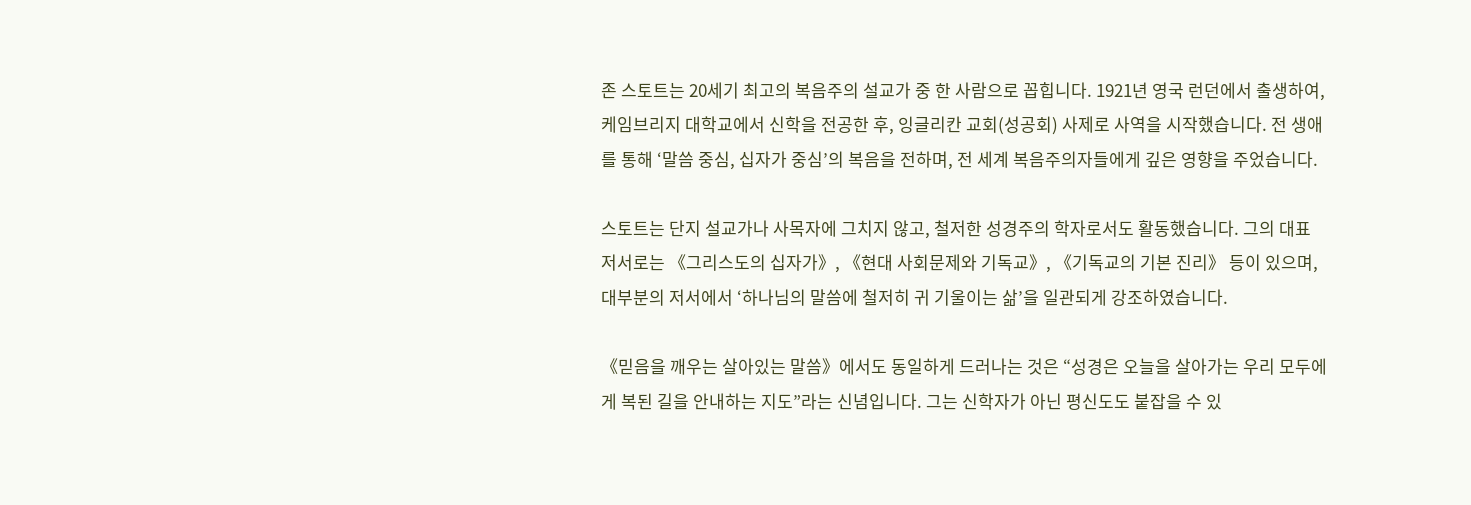존 스토트는 20세기 최고의 복음주의 설교가 중 한 사람으로 꼽힙니다. 1921년 영국 런던에서 출생하여, 케임브리지 대학교에서 신학을 전공한 후, 잉글리칸 교회(성공회) 사제로 사역을 시작했습니다. 전 생애를 통해 ‘말씀 중심, 십자가 중심’의 복음을 전하며, 전 세계 복음주의자들에게 깊은 영향을 주었습니다.

스토트는 단지 설교가나 사목자에 그치지 않고, 철저한 성경주의 학자로서도 활동했습니다. 그의 대표 저서로는 《그리스도의 십자가》, 《현대 사회문제와 기독교》, 《기독교의 기본 진리》 등이 있으며, 대부분의 저서에서 ‘하나님의 말씀에 철저히 귀 기울이는 삶’을 일관되게 강조하였습니다.

《믿음을 깨우는 살아있는 말씀》에서도 동일하게 드러나는 것은 “성경은 오늘을 살아가는 우리 모두에게 복된 길을 안내하는 지도”라는 신념입니다. 그는 신학자가 아닌 평신도도 붙잡을 수 있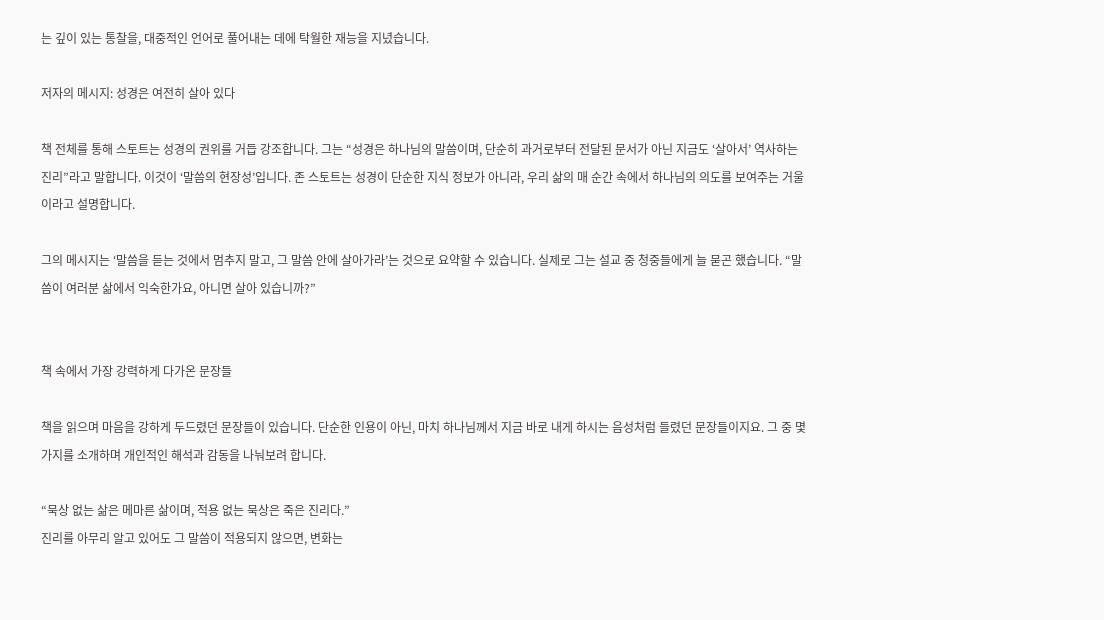는 깊이 있는 통찰을, 대중적인 언어로 풀어내는 데에 탁월한 재능을 지녔습니다.

저자의 메시지: 성경은 여전히 살아 있다

책 전체를 통해 스토트는 성경의 권위를 거듭 강조합니다. 그는 “성경은 하나님의 말씀이며, 단순히 과거로부터 전달된 문서가 아닌 지금도 ‘살아서’ 역사하는 진리”라고 말합니다. 이것이 ‘말씀의 현장성’입니다. 존 스토트는 성경이 단순한 지식 정보가 아니라, 우리 삶의 매 순간 속에서 하나님의 의도를 보여주는 거울이라고 설명합니다.

그의 메시지는 ‘말씀을 듣는 것에서 멈추지 말고, 그 말씀 안에 살아가라’는 것으로 요약할 수 있습니다. 실제로 그는 설교 중 청중들에게 늘 묻곤 했습니다. “말씀이 여러분 삶에서 익숙한가요, 아니면 살아 있습니까?”


책 속에서 가장 강력하게 다가온 문장들

책을 읽으며 마음을 강하게 두드렸던 문장들이 있습니다. 단순한 인용이 아닌, 마치 하나님께서 지금 바로 내게 하시는 음성처럼 들렸던 문장들이지요. 그 중 몇 가지를 소개하며 개인적인 해석과 감동을 나눠보려 합니다.

“묵상 없는 삶은 메마른 삶이며, 적용 없는 묵상은 죽은 진리다.”
진리를 아무리 알고 있어도 그 말씀이 적용되지 않으면, 변화는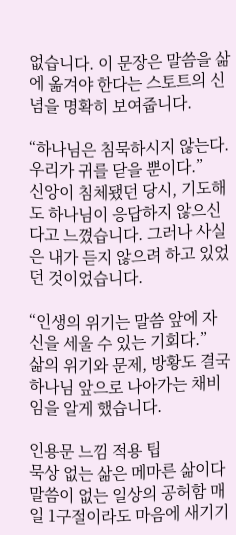없습니다. 이 문장은 말씀을 삶에 옮겨야 한다는 스토트의 신념을 명확히 보여줍니다.

“하나님은 침묵하시지 않는다. 우리가 귀를 닫을 뿐이다.”
신앙이 침체됐던 당시, 기도해도 하나님이 응답하지 않으신다고 느꼈습니다. 그러나 사실은 내가 듣지 않으려 하고 있었던 것이었습니다.

“인생의 위기는 말씀 앞에 자신을 세울 수 있는 기회다.”
삶의 위기와 문제, 방황도 결국 하나님 앞으로 나아가는 채비임을 알게 했습니다.

인용문 느낌 적용 팁
묵상 없는 삶은 메마른 삶이다 말씀이 없는 일상의 공허함 매일 1구절이라도 마음에 새기기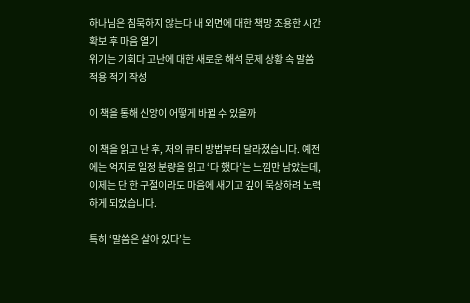하나님은 침묵하지 않는다 내 외면에 대한 책망 조용한 시간 확보 후 마음 열기
위기는 기회다 고난에 대한 새로운 해석 문제 상황 속 말씀 적용 적기 작성

이 책을 통해 신앙이 어떻게 바뀔 수 있을까

이 책을 읽고 난 후, 저의 큐티 방법부터 달라졌습니다. 예전에는 억지로 일정 분량을 읽고 ‘다 했다’는 느낌만 남았는데, 이제는 단 한 구절이라도 마음에 새기고 깊이 묵상하려 노력하게 되었습니다.

특히 ‘말씀은 살아 있다’는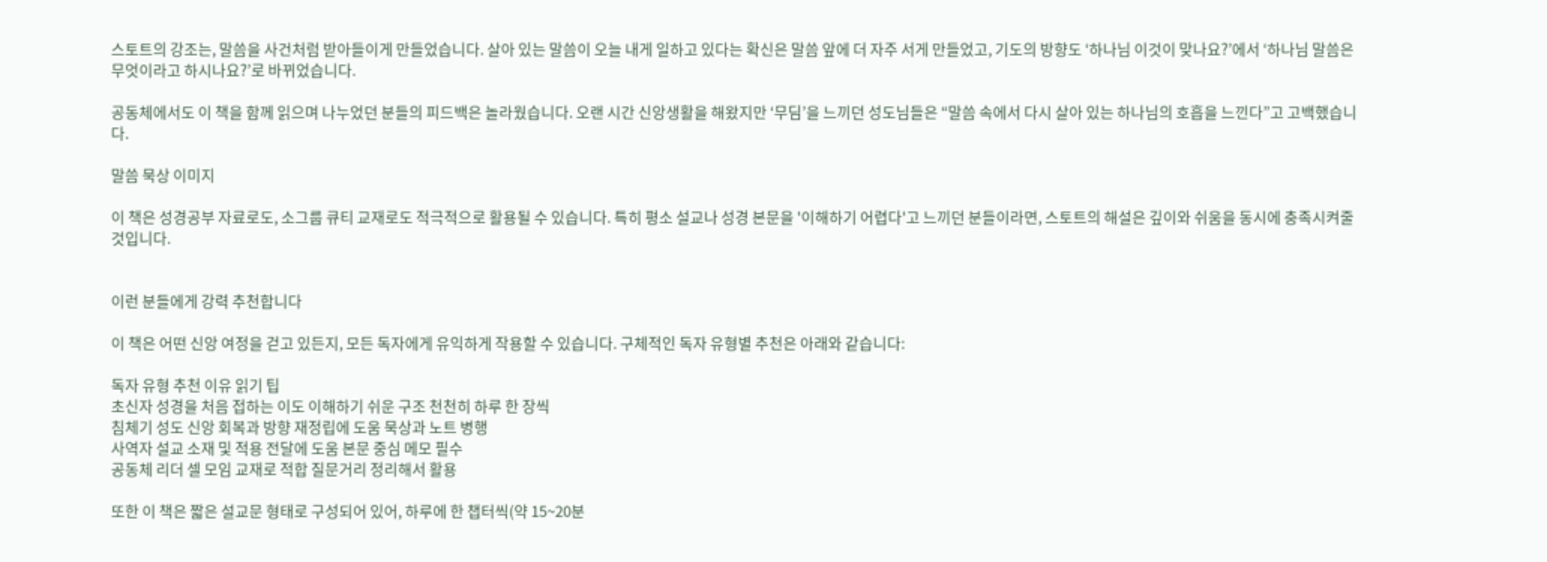스토트의 강조는, 말씀을 사건처럼 받아들이게 만들었습니다. 살아 있는 말씀이 오늘 내게 일하고 있다는 확신은 말씀 앞에 더 자주 서게 만들었고, 기도의 방향도 ‘하나님 이것이 맞나요?’에서 ‘하나님 말씀은 무엇이라고 하시나요?’로 바뀌었습니다.

공동체에서도 이 책을 함께 읽으며 나누었던 분들의 피드백은 놀라웠습니다. 오랜 시간 신앙생활을 해왔지만 ‘무딤’을 느끼던 성도님들은 “말씀 속에서 다시 살아 있는 하나님의 호흡을 느낀다”고 고백했습니다.

말씀 묵상 이미지

이 책은 성경공부 자료로도, 소그룹 큐티 교재로도 적극적으로 활용될 수 있습니다. 특히 평소 설교나 성경 본문을 '이해하기 어렵다'고 느끼던 분들이라면, 스토트의 해설은 깊이와 쉬움을 동시에 충족시켜줄 것입니다.


이런 분들에게 강력 추천합니다

이 책은 어떤 신앙 여정을 걷고 있든지, 모든 독자에게 유익하게 작용할 수 있습니다. 구체적인 독자 유형별 추천은 아래와 같습니다:

독자 유형 추천 이유 읽기 팁
초신자 성경을 처음 접하는 이도 이해하기 쉬운 구조 천천히 하루 한 장씩
침체기 성도 신앙 회복과 방향 재정립에 도움 묵상과 노트 병행
사역자 설교 소재 및 적용 전달에 도움 본문 중심 메모 필수
공동체 리더 셀 모임 교재로 적합 질문거리 정리해서 활용

또한 이 책은 짧은 설교문 형태로 구성되어 있어, 하루에 한 챕터씩(약 15~20분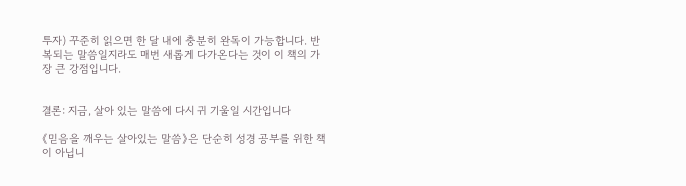투자) 꾸준히 읽으면 한 달 내에 충분히 완독이 가능합니다. 반복되는 말씀일지라도 매번 새롭게 다가온다는 것이 이 책의 가장 큰 강점입니다.


결론: 지금, 살아 있는 말씀에 다시 귀 기울일 시간입니다

《믿음을 깨우는 살아있는 말씀》은 단순히 성경 공부를 위한 책이 아닙니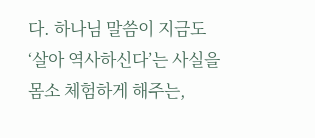다. 하나님 말씀이 지금도 ‘살아 역사하신다’는 사실을 몸소 체험하게 해주는,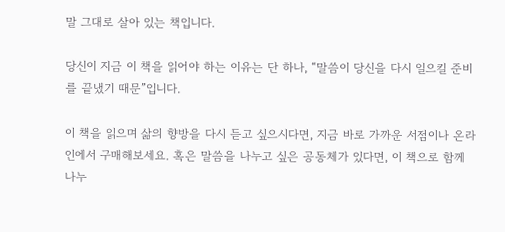말 그대로 살아 있는 책입니다.

당신이 지금 이 책을 읽어야 하는 이유는 단 하나, “말씀이 당신을 다시 일으킬 준비를 끝냈기 때문”입니다.

이 책을 읽으며 삶의 향방을 다시 듣고 싶으시다면, 지금 바로 가까운 서점이나 온라인에서 구매해보세요. 혹은 말씀을 나누고 싶은 공동체가 있다면, 이 책으로 함께 나누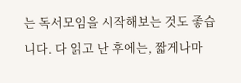는 독서모임을 시작해보는 것도 좋습니다. 다 읽고 난 후에는, 짧게나마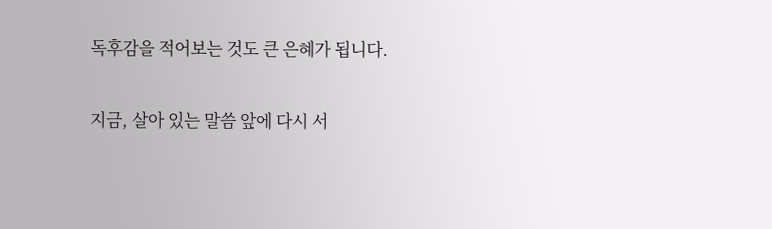독후감을 적어보는 것도 큰 은혜가 됩니다.

지금, 살아 있는 말씀 앞에 다시 서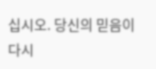십시오. 당신의 믿음이 다시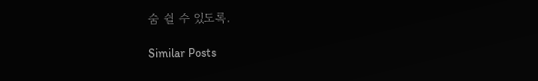숨 쉴 수 있도록.

Similar Posts